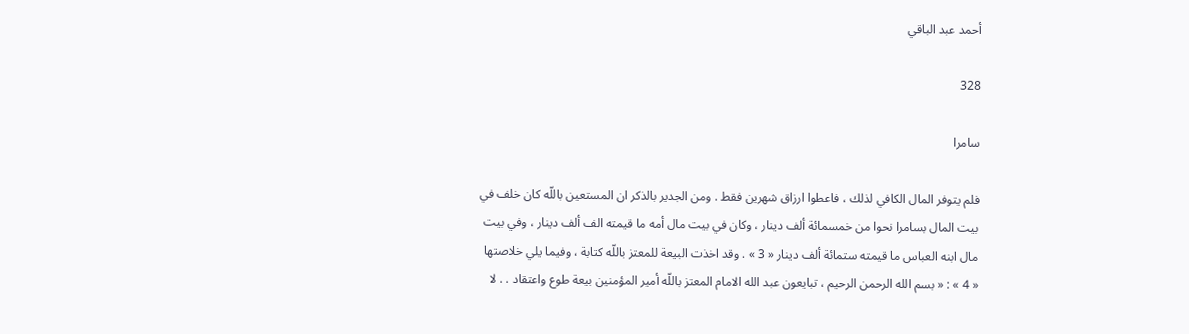أحمد عبد الباقي

328

سامرا

فلم يتوفر المال الكافي لذلك ، فاعطوا ارزاق شهرين فقط . ومن الجدير بالذكر ان المستعين باللّه كان خلف في بيت المال بسامرا نحوا من خمسمائة ألف دينار ، وكان في بيت مال أمه ما قيمته الف ألف دينار ، وفي بيت مال ابنه العباس ما قيمته ستمائة ألف دينار « 3 » . وقد اخذت البيعة للمعتز باللّه كتابة ، وفيما يلي خلاصتها « 4 » : « بسم الله الرحمن الرحيم ، تبايعون عبد الله الامام المعتز باللّه أمير المؤمنين بيعة طوع واعتقاد . . لا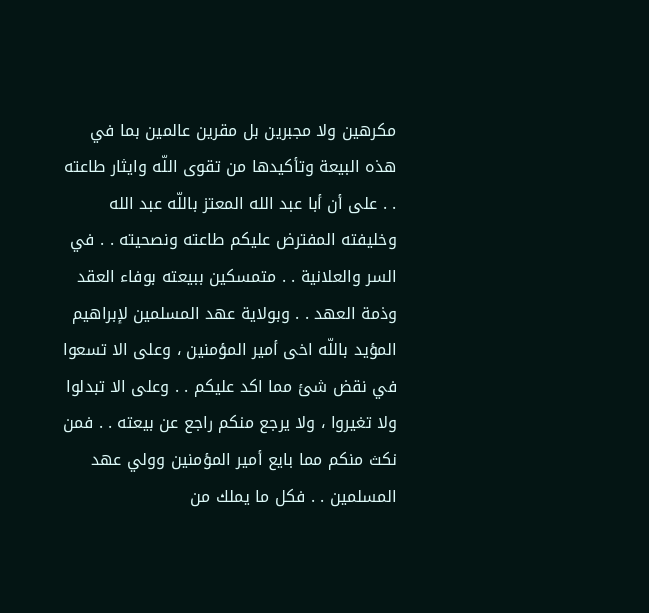مكرهين ولا مجبرين بل مقرين عالمين بما في هذه البيعة وتأكيدها من تقوى اللّه وايثار طاعته . . على أن أبا عبد الله المعتز باللّه عبد الله وخليفته المفترض عليكم طاعته ونصحيته . . في السر والعلانية . . متمسكين ببيعته بوفاء العقد وذمة العهد . . وبولاية عهد المسلمين لإبراهيم المؤيد باللّه اخى أمير المؤمنين ، وعلى الا تسعوا في نقض شئ مما اكد عليكم . . وعلى الا تبدلوا ولا تغيروا ، ولا يرجع منكم راجع عن بيعته . . فمن نكث منكم مما بايع أمير المؤمنين وولي عهد المسلمين . . فكل ما يملك من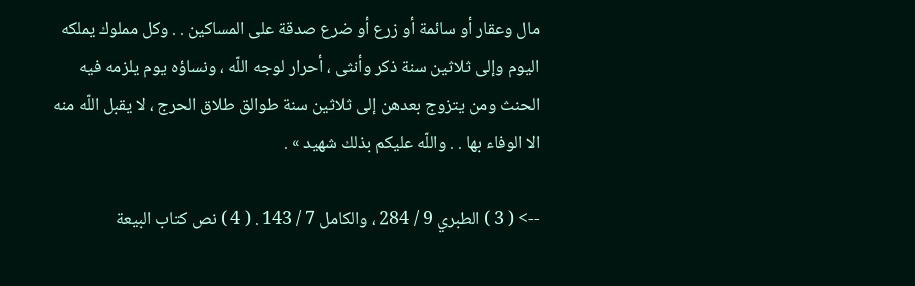مال وعقار أو سائمة أو زرع أو ضرع صدقة على المساكين . . وكل مملوك يملكه اليوم وإلى ثلاثين سنة ذكر وأنثى ، أحرار لوجه اللّه ، ونساؤه يوم يلزمه فيه الحنث ومن يتزوج بعدهن إلى ثلاثين سنة طوالق طلاق الحرج ، لا يقبل اللّه منه الا الوفاء بها . . واللّه عليكم بذلك شهيد » .

--> ( 3 ) الطبري 9 / 284 ، والكامل 7 / 143 . ( 4 ) نص كتاب البيعة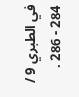في الطبري 9 / 284 - 286 .